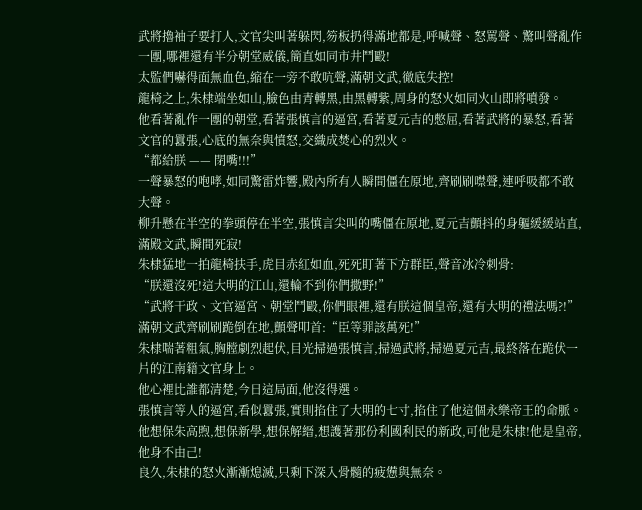武將擼袖子要打人,文官尖叫著躲閃,笏板扔得滿地都是,呼喊聲、怒罵聲、驚叫聲亂作一團,哪裡還有半分朝堂威儀,簡直如同市井鬥毆!
太監們嚇得面無血色,縮在一旁不敢吭聲,滿朝文武,徹底失控!
龍椅之上,朱棣端坐如山,臉色由青轉黑,由黑轉紫,周身的怒火如同火山即將噴發。
他看著亂作一團的朝堂,看著張慎言的逼宮,看著夏元吉的憋屈,看著武將的暴怒,看著文官的囂張,心底的無奈與憤怒,交織成焚心的烈火。
“都給朕 —— 閉嘴!!!”
一聲暴怒的咆哮,如同驚雷炸響,殿內所有人瞬間僵在原地,齊刷刷噤聲,連呼吸都不敢大聲。
柳升懸在半空的拳頭停在半空,張慎言尖叫的嘴僵在原地,夏元吉顫抖的身軀緩緩站直,滿殿文武,瞬間死寂!
朱棣猛地一拍龍椅扶手,虎目赤紅如血,死死盯著下方群臣,聲音冰冷刺骨:
“朕還沒死!這大明的江山,還輪不到你們撒野!”
“武將干政、文官逼宮、朝堂鬥毆,你們眼裡,還有朕這個皇帝,還有大明的禮法嗎?!”
滿朝文武齊刷刷跪倒在地,顫聲叩首:“臣等罪該萬死!”
朱棣喘著粗氣,胸膛劇烈起伏,目光掃過張慎言,掃過武將,掃過夏元吉,最終落在跪伏一片的江南籍文官身上。
他心裡比誰都清楚,今日這局面,他沒得選。
張慎言等人的逼宮,看似囂張,實則掐住了大明的七寸,掐住了他這個永樂帝王的命脈。
他想保朱高煦,想保新學,想保解縉,想護著那份利國利民的新政,可他是朱棣!他是皇帝,他身不由己!
良久,朱棣的怒火漸漸熄滅,只剩下深入骨髓的疲憊與無奈。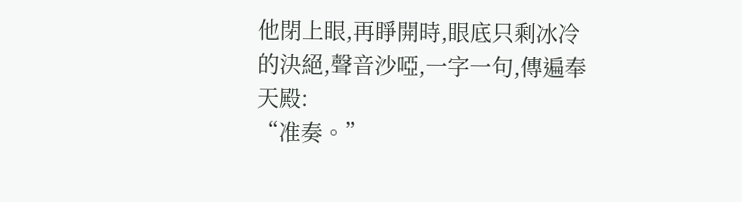他閉上眼,再睜開時,眼底只剩冰冷的決絕,聲音沙啞,一字一句,傳遍奉天殿:
“准奏。”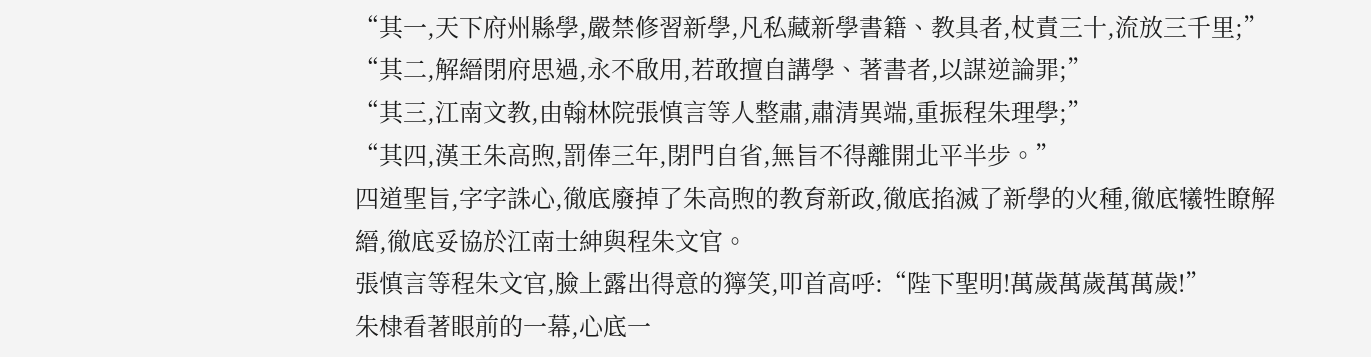“其一,天下府州縣學,嚴禁修習新學,凡私藏新學書籍、教具者,杖責三十,流放三千里;”
“其二,解縉閉府思過,永不啟用,若敢擅自講學、著書者,以謀逆論罪;”
“其三,江南文教,由翰林院張慎言等人整肅,肅清異端,重振程朱理學;”
“其四,漢王朱高煦,罰俸三年,閉門自省,無旨不得離開北平半步。”
四道聖旨,字字誅心,徹底廢掉了朱高煦的教育新政,徹底掐滅了新學的火種,徹底犧牲瞭解縉,徹底妥協於江南士紳與程朱文官。
張慎言等程朱文官,臉上露出得意的獰笑,叩首高呼:“陛下聖明!萬歲萬歲萬萬歲!”
朱棣看著眼前的一幕,心底一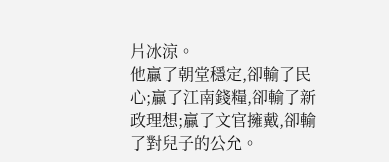片冰涼。
他贏了朝堂穩定,卻輸了民心;贏了江南錢糧,卻輸了新政理想;贏了文官擁戴,卻輸了對兒子的公允。